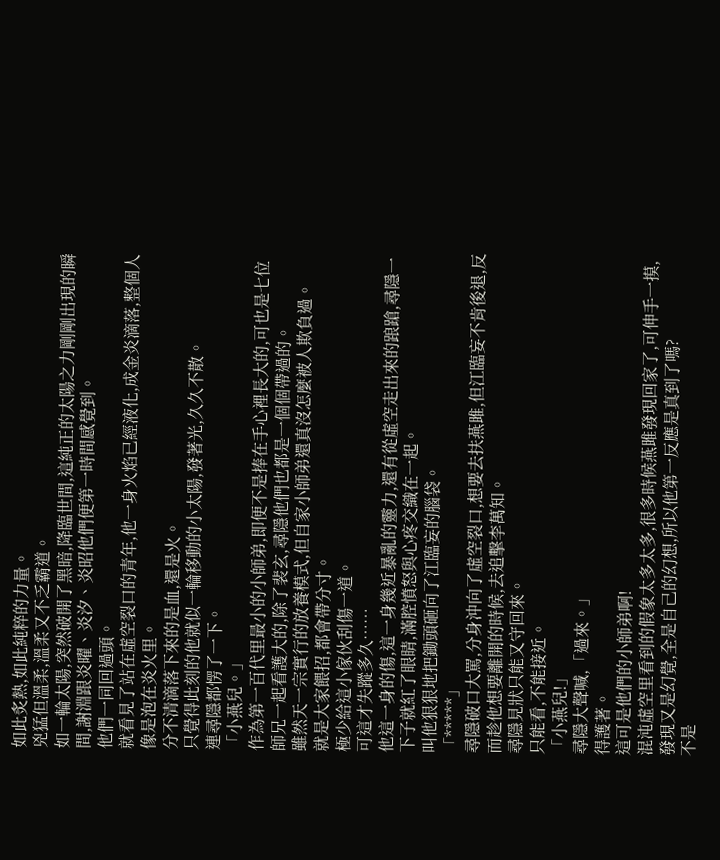如此炙熱,如此純粹的力量。
兇猛但溫柔,溫柔又不乏霸道。
如一輪太陽,突然破開了黑暗,降臨世間,這純正的太陽之力剛剛出現的瞬間,謝淵跟炎曜、炎汐、炎昭他們便第一時間感覺到。
他們一同回過頭。
就看見了站在虛空裂口的青年,他一身火焰已經液化,成金炎滴落,整個人像是泡在炎火里。
分不清滴落下來的是血,還是火。
只覺得此刻的他就似一輪移動的小太陽,發著光,久久不散。
連尋隱都愣了一下。
「小燕兒。」
作為第一百代里最小的小師弟,即便不是捧在手心裡長大的,可也是七位師兄一起看護大的,除了裴玄,尋隱他們也都是一個個帶過的。
雖然天一宗實行的放養模式,但自家小師弟還真沒怎麼被人欺負過。
就是大家餵招,都會帶分寸。
極少給這小傢伙刮傷一道。
可這才失蹤多久……
他這一身的傷,這一身幾近暴亂的靈力,還有從虛空走出來的踉蹌,尋隱一下子就紅了眼睛,滿腔憤怒與心疼交織在一起。
叫他狠狠地把鋤頭砸向了江臨妄的腦袋。
「*****」
尋隱破口大罵,分身沖向了虛空裂口,想要去扶燕雎,但江臨妄不肯後退,反而趁他想要離開的時候,去追擊李萬知。
尋隱見狀只能又守回來。
只能看,不能接近。
「小燕兒!」
尋隱大聲喊,「過來。」
得護著。
這可是他們的小師弟啊!
混沌虛空里看到的假象太多太多,很多時候燕雎發現回家了,可伸手一摸,發現又是幻覺,全是自己的幻想,所以他第一反應是真到了嗎?
不是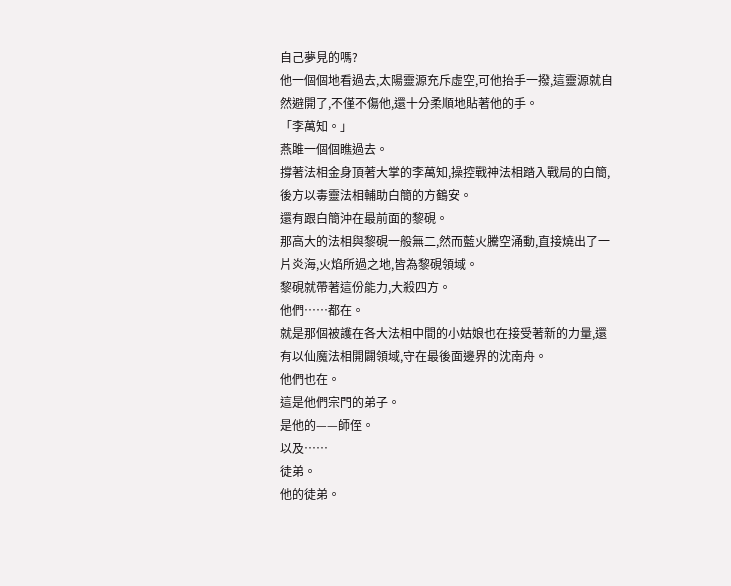自己夢見的嗎?
他一個個地看過去,太陽靈源充斥虛空,可他抬手一撥,這靈源就自然避開了,不僅不傷他,還十分柔順地貼著他的手。
「李萬知。」
燕雎一個個瞧過去。
撐著法相金身頂著大掌的李萬知,操控戰神法相踏入戰局的白簡,後方以毒靈法相輔助白簡的方鶴安。
還有跟白簡沖在最前面的黎硯。
那高大的法相與黎硯一般無二,然而藍火騰空涌動,直接燒出了一片炎海,火焰所過之地,皆為黎硯領域。
黎硯就帶著這份能力,大殺四方。
他們……都在。
就是那個被護在各大法相中間的小姑娘也在接受著新的力量,還有以仙魔法相開闢領域,守在最後面邊界的沈南舟。
他們也在。
這是他們宗門的弟子。
是他的——師侄。
以及……
徒弟。
他的徒弟。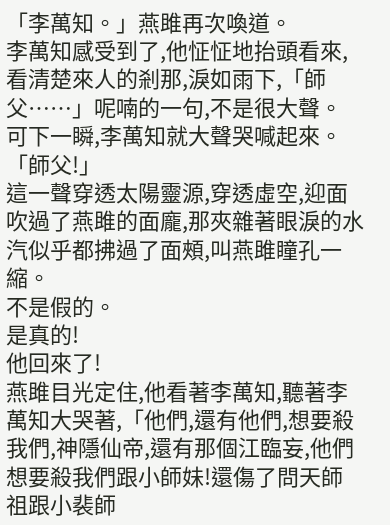「李萬知。」燕雎再次喚道。
李萬知感受到了,他怔怔地抬頭看來,看清楚來人的剎那,淚如雨下,「師父……」呢喃的一句,不是很大聲。
可下一瞬,李萬知就大聲哭喊起來。
「師父!」
這一聲穿透太陽靈源,穿透虛空,迎面吹過了燕雎的面龐,那夾雜著眼淚的水汽似乎都拂過了面頰,叫燕雎瞳孔一縮。
不是假的。
是真的!
他回來了!
燕雎目光定住,他看著李萬知,聽著李萬知大哭著,「他們,還有他們,想要殺我們,神隱仙帝,還有那個江臨妄,他們想要殺我們跟小師妹!還傷了問天師祖跟小裴師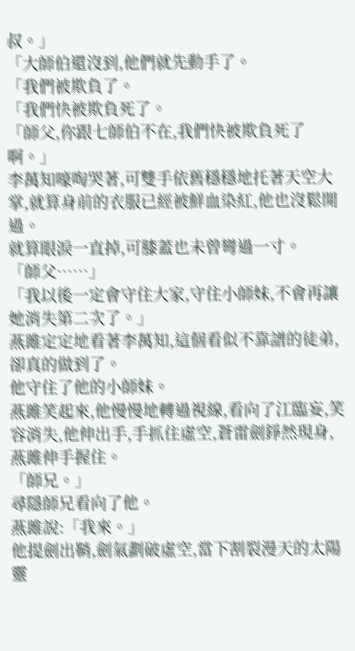叔。」
「大師伯還沒到,他們就先動手了。
「我們被欺負了。
「我們快被欺負死了。
「師父,你跟七師伯不在,我們快被欺負死了啊。」
李萬知嚎啕哭著,可雙手依舊穩穩地托著天空大掌,就算身前的衣服已經被鮮血染紅,他也沒鬆開過。
就算眼淚一直掉,可膝蓋也未曾彎過一寸。
「師父……」
「我以後一定會守住大家,守住小師妹,不會再讓她消失第二次了。」
燕雎定定地看著李萬知,這個看似不靠譜的徒弟,卻真的做到了。
他守住了他的小師妹。
燕雎笑起來,他慢慢地轉過視線,看向了江臨妄,笑容消失,他伸出手,手抓住虛空,蒼雷劍錚然現身,燕雎伸手握住。
「師兄。」
尋隱師兄看向了他。
燕雎說:「我來。」
他提劍出鞘,劍氣劃破虛空,當下割裂漫天的太陽靈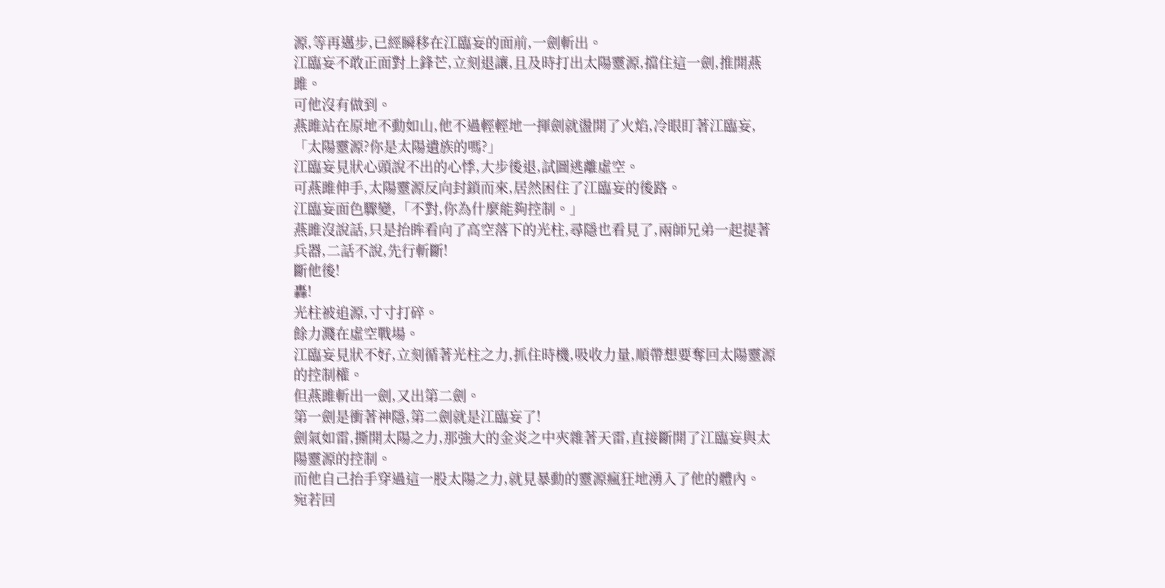源,等再邁步,已經瞬移在江臨妄的面前,一劍斬出。
江臨妄不敢正面對上鋒芒,立刻退讓,且及時打出太陽靈源,擋住這一劍,推開燕雎。
可他沒有做到。
燕雎站在原地不動如山,他不過輕輕地一揮劍就盪開了火焰,冷眼盯著江臨妄,「太陽靈源?你是太陽遺族的嗎?」
江臨妄見狀心頭說不出的心悸,大步後退,試圖逃離虛空。
可燕雎伸手,太陽靈源反向封鎖而來,居然困住了江臨妄的後路。
江臨妄面色驟變,「不對,你為什麼能夠控制。」
燕雎沒說話,只是抬眸看向了高空落下的光柱,尋隱也看見了,兩師兄弟一起提著兵器,二話不說,先行斬斷!
斷他後!
轟!
光柱被追源,寸寸打碎。
餘力濺在虛空戰場。
江臨妄見狀不好,立刻循著光柱之力,抓住時機,吸收力量,順帶想要奪回太陽靈源的控制權。
但燕雎斬出一劍,又出第二劍。
第一劍是衝著神隱,第二劍就是江臨妄了!
劍氣如雷,撕開太陽之力,那強大的金炎之中夾雜著天雷,直接斷開了江臨妄與太陽靈源的控制。
而他自己抬手穿過這一股太陽之力,就見暴動的靈源瘋狂地湧入了他的體內。
宛若回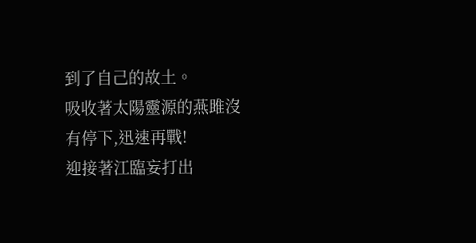到了自己的故土。
吸收著太陽靈源的燕雎沒有停下,迅速再戰!
迎接著江臨妄打出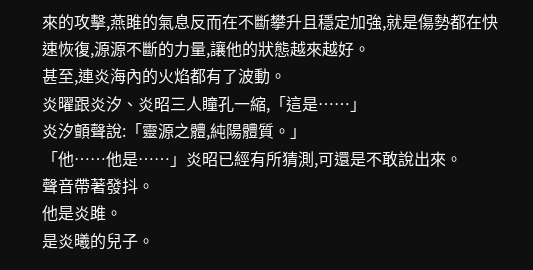來的攻擊,燕雎的氣息反而在不斷攀升且穩定加強,就是傷勢都在快速恢復,源源不斷的力量,讓他的狀態越來越好。
甚至,連炎海內的火焰都有了波動。
炎曜跟炎汐、炎昭三人瞳孔一縮,「這是……」
炎汐顫聲說:「靈源之體,純陽體質。」
「他……他是……」炎昭已經有所猜測,可還是不敢說出來。
聲音帶著發抖。
他是炎雎。
是炎曦的兒子。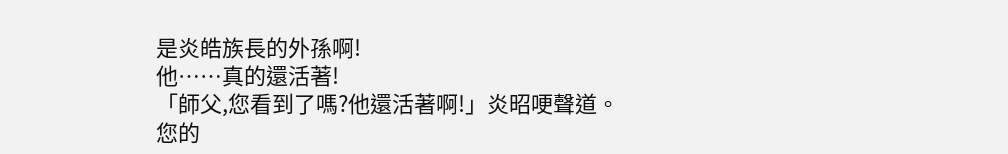是炎皓族長的外孫啊!
他……真的還活著!
「師父,您看到了嗎?他還活著啊!」炎昭哽聲道。
您的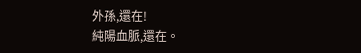外孫,還在!
純陽血脈,還在。